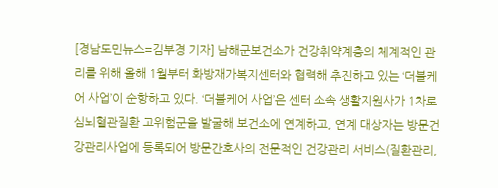[경남도민뉴스=김부경 기자] 남해군보건소가 건강취약계층의 체계적인 관리를 위해 올해 1월부터 화방재가복지센터와 협력해 추진하고 있는 ‘더블케어 사업’이 순항하고 있다. ‘더블케어 사업’은 센터 소속 생활지원사가 1차로 심뇌혈관질환 고위험군을 발굴해 보건소에 연계하고, 연계 대상자는 방문건강관리사업에 등록되어 방문간호사의 전문적인 건강관리 서비스(질환관리,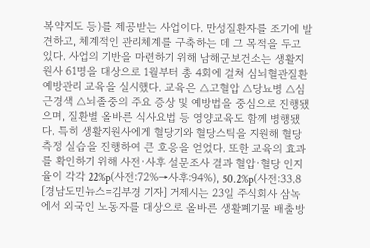복약지도 등)를 제공받는 사업이다. 만성질환자를 조기에 발견하고, 체계적인 관리체계를 구축하는 데 그 목적을 두고 있다. 사업의 기반을 마련하기 위해 남해군보건소는 생활지원사 61명을 대상으로 1월부터 총 4회에 걸쳐 심뇌혈관질환 예방관리 교육을 실시했다. 교육은 △고혈압 △당뇨병 △심근경색 △뇌졸중의 주요 증상 및 예방법을 중심으로 진행됐으며, 질환별 올바른 식사요법 등 영양교육도 함께 병행됐다. 특히 생활지원사에게 혈당기와 혈당스틱을 지원해 혈당 측정 실습을 진행하여 큰 호응을 얻었다. 또한 교육의 효과를 확인하기 위해 사전·사후 설문조사 결과 혈압·혈당 인지율이 각각 22%p(사전:72%→사후:94%), 50.2%p(사전:33.8
[경남도민뉴스=김부경 기자] 거제시는 23일 주식회사 삼녹에서 외국인 노동자를 대상으로 올바른 생활폐기물 배출방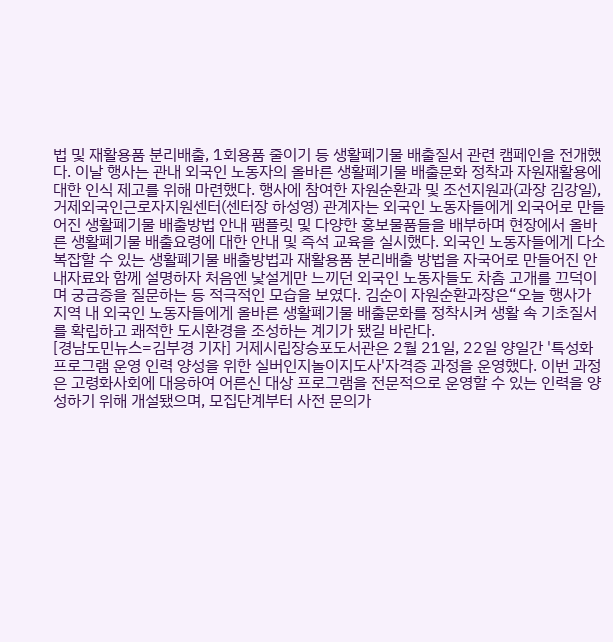법 및 재활용품 분리배출, 1회용품 줄이기 등 생활폐기물 배출질서 관련 캠페인을 전개했다. 이날 행사는 관내 외국인 노동자의 올바른 생활폐기물 배출문화 정착과 자원재활용에 대한 인식 제고를 위해 마련했다. 행사에 참여한 자원순환과 및 조선지원과(과장 김강일), 거제외국인근로자지원센터(센터장 하성영) 관계자는 외국인 노동자들에게 외국어로 만들어진 생활폐기물 배출방법 안내 팸플릿 및 다양한 홍보물품들을 배부하며 현장에서 올바른 생활폐기물 배출요령에 대한 안내 및 즉석 교육을 실시했다. 외국인 노동자들에게 다소 복잡할 수 있는 생활폐기물 배출방법과 재활용품 분리배출 방법을 자국어로 만들어진 안내자료와 함께 설명하자 처음엔 낯설게만 느끼던 외국인 노동자들도 차츰 고개를 끄덕이며 궁금증을 질문하는 등 적극적인 모습을 보였다. 김순이 자원순환과장은“오늘 행사가 지역 내 외국인 노동자들에게 올바른 생활폐기물 배출문화를 정착시켜 생활 속 기초질서를 확립하고 쾌적한 도시환경을 조성하는 계기가 됐길 바란다.
[경남도민뉴스=김부경 기자] 거제시립장승포도서관은 2월 21일, 22일 양일간 '특성화 프로그램 운영 인력 양성을 위한 실버인지놀이지도사'자격증 과정을 운영했다. 이번 과정은 고령화사회에 대응하여 어른신 대상 프로그램을 전문적으로 운영할 수 있는 인력을 양성하기 위해 개설됐으며, 모집단계부터 사전 문의가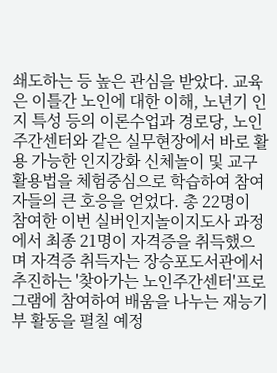쇄도하는 등 높은 관심을 받았다. 교육은 이틀간 노인에 대한 이해, 노년기 인지 특성 등의 이론수업과 경로당, 노인주간센터와 같은 실무현장에서 바로 활용 가능한 인지강화 신체놀이 및 교구활용법을 체험중심으로 학습하여 참여자들의 큰 호응을 얻었다. 총 22명이 참여한 이번 실버인지놀이지도사 과정에서 최종 21명이 자격증을 취득했으며 자격증 취득자는 장승포도서관에서 추진하는 '찾아가는 노인주간센터'프로그램에 참여하여 배움을 나누는 재능기부 활동을 펼칠 예정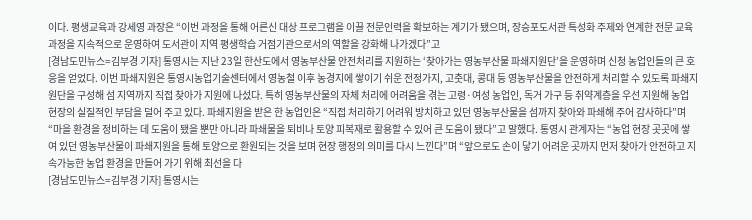이다. 평생교육과 강세영 과장은 “이번 과정을 통해 어른신 대상 프로그램을 이끌 전문인력을 확보하는 계기가 됐으며, 장승포도서관 특성화 주제와 연계한 전문 교육과정을 지속적으로 운영하여 도서관이 지역 평생학습 거점기관으로서의 역할을 강화해 나가겠다”고
[경남도민뉴스=김부경 기자] 통영시는 지난 23일 한산도에서 영농부산물 안전처리를 지원하는 ‘찾아가는 영농부산물 파쇄지원단’을 운영하며 신청 농업인들의 큰 호응을 얻었다. 이번 파쇄지원은 통영시농업기술센터에서 영농철 이후 농경지에 쌓이기 쉬운 전정가지, 고춧대, 콩대 등 영농부산물을 안전하게 처리할 수 있도록 파쇄지원단을 구성해 섬 지역까지 직접 찾아가 지원에 나섰다. 특히 영농부산물의 자체 처리에 어려움을 겪는 고령·여성 농업인, 독거 가구 등 취약계층을 우선 지원해 농업 현장의 실질적인 부담을 덜어 주고 있다. 파쇄지원을 받은 한 농업인은 “직접 처리하기 어려워 방치하고 있던 영농부산물을 섬까지 찾아와 파쇄해 주어 감사하다”며 “마을 환경을 정비하는 데 도움이 됐을 뿐만 아니라 파쇄물을 퇴비나 토양 피복재로 활용할 수 있어 큰 도움이 됐다”고 말했다. 통영시 관계자는 “농업 현장 곳곳에 쌓여 있던 영농부산물이 파쇄지원을 통해 토양으로 환원되는 것을 보며 현장 행정의 의미를 다시 느낀다”며 “앞으로도 손이 닿기 어려운 곳까지 먼저 찾아가 안전하고 지속가능한 농업 환경을 만들어 가기 위해 최선을 다
[경남도민뉴스=김부경 기자] 통영시는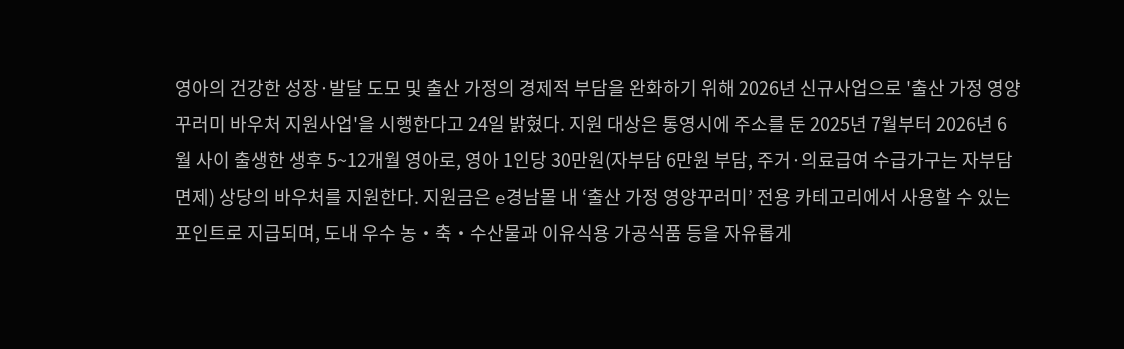영아의 건강한 성장·발달 도모 및 출산 가정의 경제적 부담을 완화하기 위해 2026년 신규사업으로 '출산 가정 영양꾸러미 바우처 지원사업'을 시행한다고 24일 밝혔다. 지원 대상은 통영시에 주소를 둔 2025년 7월부터 2026년 6월 사이 출생한 생후 5~12개월 영아로, 영아 1인당 30만원(자부담 6만원 부담, 주거·의료급여 수급가구는 자부담 면제) 상당의 바우처를 지원한다. 지원금은 e경남몰 내 ‘출산 가정 영양꾸러미’ 전용 카테고리에서 사용할 수 있는 포인트로 지급되며, 도내 우수 농‧축‧수산물과 이유식용 가공식품 등을 자유롭게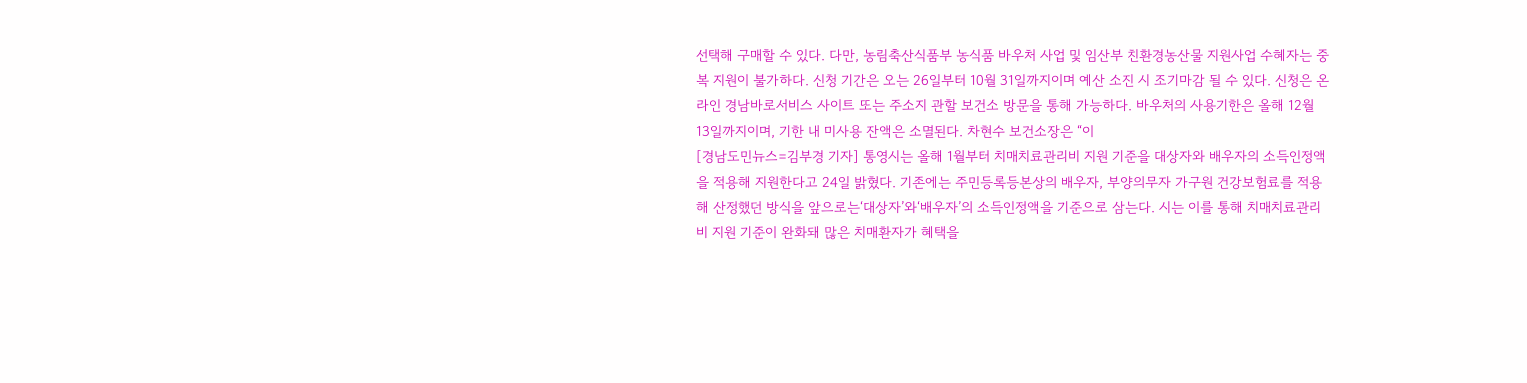선택해 구매할 수 있다. 다만, 농림축산식품부 농식품 바우처 사업 및 임산부 친환경농산물 지원사업 수혜자는 중복 지원이 불가하다. 신청 기간은 오는 26일부터 10월 31일까지이며 예산 소진 시 조기마감 될 수 있다. 신청은 온라인 경남바로서비스 사이트 또는 주소지 관할 보건소 방문을 통해 가능하다. 바우처의 사용기한은 올해 12월 13일까지이며, 기한 내 미사용 잔액은 소멸된다. 차현수 보건소장은 “이
[경남도민뉴스=김부경 기자] 통영시는 올해 1월부터 치매치료관리비 지원 기준을 대상자와 배우자의 소득인정액을 적용해 지원한다고 24일 밝혔다. 기존에는 주민등록등본상의 배우자, 부양의무자 가구원 건강보험료를 적용해 산정했던 방식을 앞으로는‘대상자’와‘배우자’의 소득인정액을 기준으로 삼는다. 시는 이를 통해 치매치료관리비 지원 기준이 완화돼 많은 치매환자가 혜택을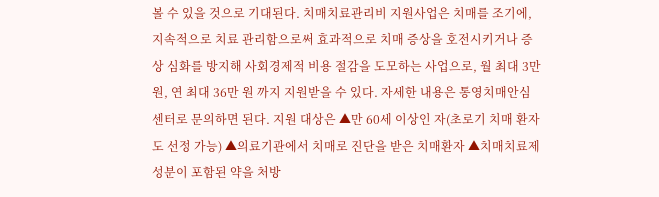볼 수 있을 것으로 기대된다. 치매치료관리비 지원사업은 치매를 조기에, 지속적으로 치료 관리함으로써 효과적으로 치매 증상을 호전시키거나 증상 심화를 방지해 사회경제적 비용 절감을 도모하는 사업으로, 월 최대 3만 원, 연 최대 36만 원 까지 지원받을 수 있다. 자세한 내용은 통영치매안심센터로 문의하면 된다. 지원 대상은 ▲만 60세 이상인 자(초로기 치매 환자도 선정 가능) ▲의료기관에서 치매로 진단을 받은 치매환자 ▲치매치료제 성분이 포함된 약을 처방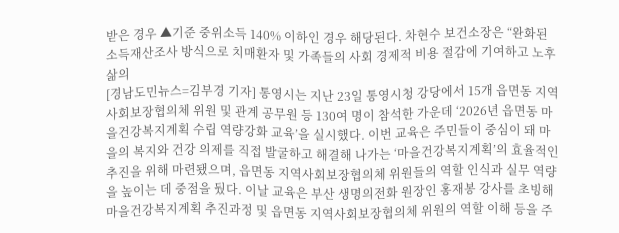받은 경우 ▲기준 중위소득 140% 이하인 경우 해당된다. 차현수 보건소장은 “완화된 소득재산조사 방식으로 치매환자 및 가족들의 사회 경제적 비용 절감에 기여하고 노후 삶의
[경남도민뉴스=김부경 기자] 통영시는 지난 23일 통영시청 강당에서 15개 읍면동 지역사회보장협의체 위원 및 관계 공무원 등 130여 명이 참석한 가운데 ‘2026년 읍면동 마을건강복지계획 수립 역량강화 교육’을 실시했다. 이번 교육은 주민들이 중심이 돼 마을의 복지와 건강 의제를 직접 발굴하고 해결해 나가는 ‘마을건강복지계획’의 효율적인 추진을 위해 마련됐으며, 읍면동 지역사회보장협의체 위원들의 역할 인식과 실무 역량을 높이는 데 중점을 뒀다. 이날 교육은 부산 생명의전화 원장인 홍재봉 강사를 초빙해 마을건강복지계획 추진과정 및 읍면동 지역사회보장협의체 위원의 역할 이해 등을 주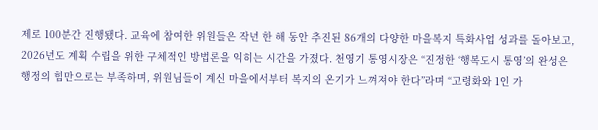제로 100분간 진행됐다. 교육에 참여한 위원들은 작년 한 해 동안 추진된 86개의 다양한 마을복지 특화사업 성과를 돌아보고, 2026년도 계획 수립을 위한 구체적인 방법론을 익히는 시간을 가졌다. 천영기 통영시장은 “진정한 ‘행복도시 통영’의 완성은 행정의 힘만으로는 부족하며, 위원님들이 계신 마을에서부터 복지의 온기가 느껴져야 한다”라며 “고령화와 1인 가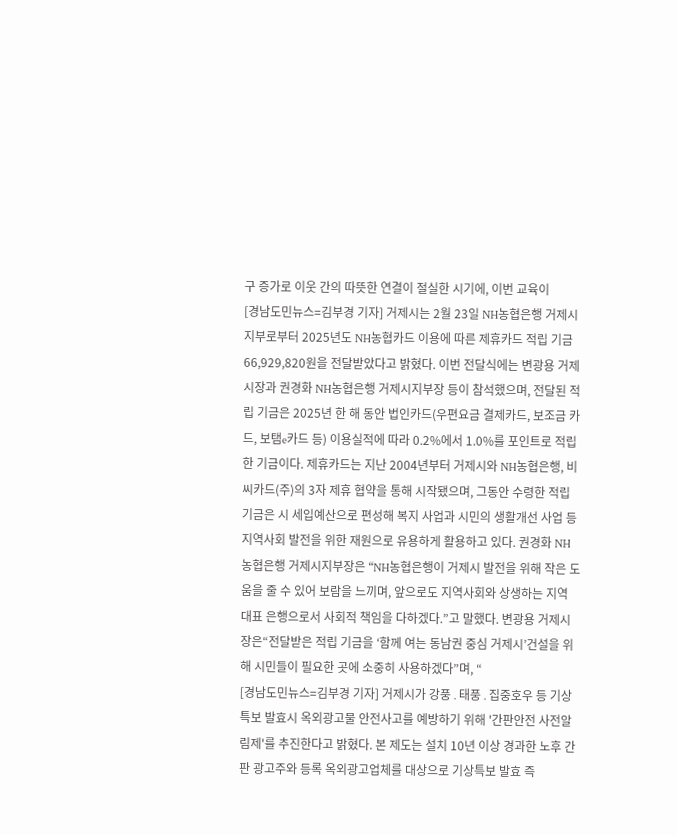구 증가로 이웃 간의 따뜻한 연결이 절실한 시기에, 이번 교육이
[경남도민뉴스=김부경 기자] 거제시는 2월 23일 NH농협은행 거제시지부로부터 2025년도 NH농협카드 이용에 따른 제휴카드 적립 기금 66,929,820원을 전달받았다고 밝혔다. 이번 전달식에는 변광용 거제시장과 권경화 NH농협은행 거제시지부장 등이 참석했으며, 전달된 적립 기금은 2025년 한 해 동안 법인카드(우편요금 결제카드, 보조금 카드, 보탬e카드 등) 이용실적에 따라 0.2%에서 1.0%를 포인트로 적립한 기금이다. 제휴카드는 지난 2004년부터 거제시와 NH농협은행, 비씨카드(주)의 3자 제휴 협약을 통해 시작됐으며, 그동안 수령한 적립 기금은 시 세입예산으로 편성해 복지 사업과 시민의 생활개선 사업 등 지역사회 발전을 위한 재원으로 유용하게 활용하고 있다. 권경화 NH농협은행 거제시지부장은 “NH농협은행이 거제시 발전을 위해 작은 도움을 줄 수 있어 보람을 느끼며, 앞으로도 지역사회와 상생하는 지역 대표 은행으로서 사회적 책임을 다하겠다.”고 말했다. 변광용 거제시장은“전달받은 적립 기금을 ‘함께 여는 동남권 중심 거제시’건설을 위해 시민들이 필요한 곳에 소중히 사용하겠다”며, “
[경남도민뉴스=김부경 기자] 거제시가 강풍․태풍․집중호우 등 기상특보 발효시 옥외광고물 안전사고를 예방하기 위해 '간판안전 사전알림제'를 추진한다고 밝혔다. 본 제도는 설치 10년 이상 경과한 노후 간판 광고주와 등록 옥외광고업체를 대상으로 기상특보 발효 즉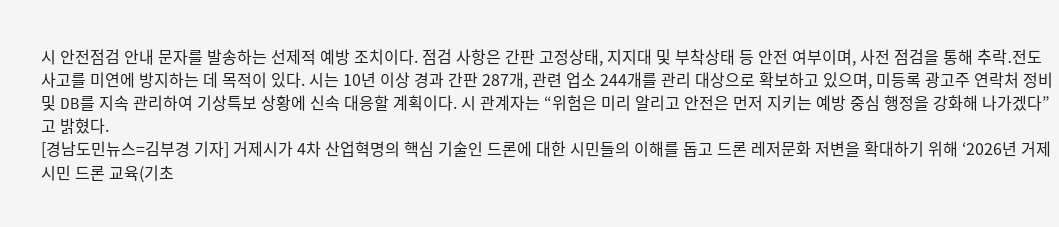시 안전점검 안내 문자를 발송하는 선제적 예방 조치이다. 점검 사항은 간판 고정상태, 지지대 및 부착상태 등 안전 여부이며, 사전 점검을 통해 추락․전도 사고를 미연에 방지하는 데 목적이 있다. 시는 10년 이상 경과 간판 287개, 관련 업소 244개를 관리 대상으로 확보하고 있으며, 미등록 광고주 연락처 정비 및 DB를 지속 관리하여 기상특보 상황에 신속 대응할 계획이다. 시 관계자는 “위험은 미리 알리고 안전은 먼저 지키는 예방 중심 행정을 강화해 나가겠다”고 밝혔다.
[경남도민뉴스=김부경 기자] 거제시가 4차 산업혁명의 핵심 기술인 드론에 대한 시민들의 이해를 돕고 드론 레저문화 저변을 확대하기 위해 ‘2026년 거제 시민 드론 교육(기초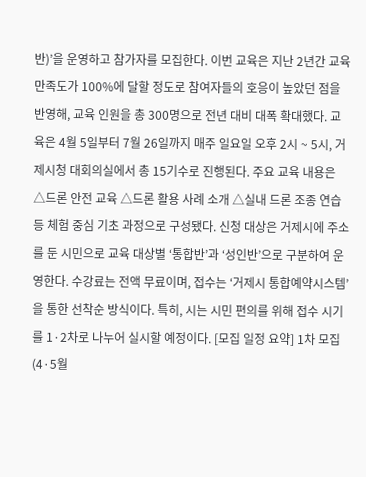반)’을 운영하고 참가자를 모집한다. 이번 교육은 지난 2년간 교육 만족도가 100%에 달할 정도로 참여자들의 호응이 높았던 점을 반영해, 교육 인원을 총 300명으로 전년 대비 대폭 확대했다. 교육은 4월 5일부터 7월 26일까지 매주 일요일 오후 2시 ~ 5시, 거제시청 대회의실에서 총 15기수로 진행된다. 주요 교육 내용은 △드론 안전 교육 △드론 활용 사례 소개 △실내 드론 조종 연습 등 체험 중심 기초 과정으로 구성됐다. 신청 대상은 거제시에 주소를 둔 시민으로 교육 대상별 ‘통합반’과 ‘성인반’으로 구분하여 운영한다. 수강료는 전액 무료이며, 접수는 ‘거제시 통합예약시스템’을 통한 선착순 방식이다. 특히, 시는 시민 편의를 위해 접수 시기를 1·2차로 나누어 실시할 예정이다. [모집 일정 요약] 1차 모집(4·5월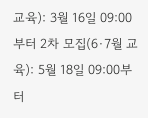교육): 3월 16일 09:00부터 2차 모집(6·7월 교육): 5월 18일 09:00부터